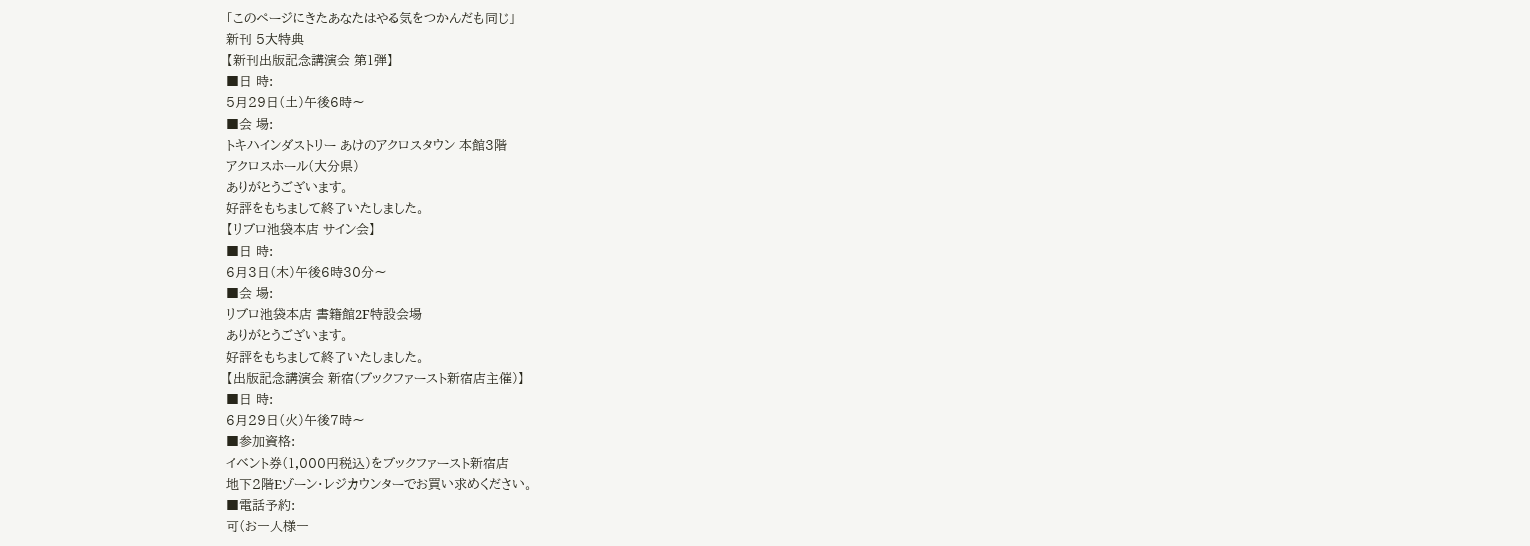「このページにきたあなたはやる気をつかんだも同じ」
新刊 5大特典
【新刊出版記念講演会 第1弾】
■日 時:
5月29日(土)午後6時〜
■会 場:
トキハインダストリー あけのアクロスタウン 本館3階
アクロスホール(大分県)
ありがとうございます。
好評をもちまして終了いたしました。
【リブロ池袋本店 サイン会】
■日 時:
6月3日(木)午後6時30分〜
■会 場:
リブロ池袋本店 書籍館2F特設会場
ありがとうございます。
好評をもちまして終了いたしました。
【出版記念講演会 新宿(ブックファースト新宿店主催)】
■日 時:
6月29日(火)午後7時〜
■参加資格:
イベント券(1,000円税込)をブックファースト新宿店
地下2階Eゾーン・レジカウンターでお買い求めください。
■電話予約:
可(お一人様一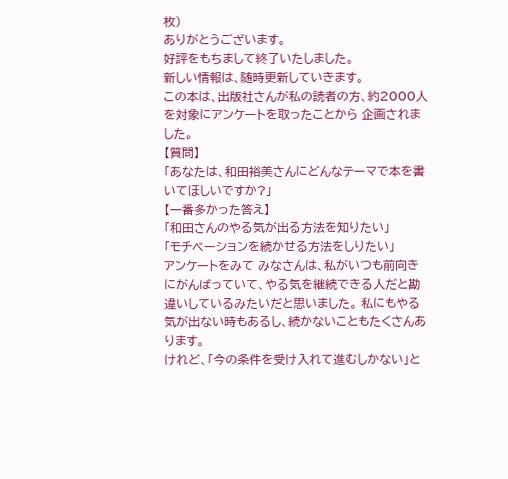枚)
ありがとうございます。
好評をもちまして終了いたしました。
新しい情報は、随時更新していきます。
この本は、出版社さんが私の読者の方、約2000人を対象にアンケートを取ったことから 企画されました。
【質問】
「あなたは、和田裕美さんにどんなテーマで本を書いてほしいですか?」
【一番多かった答え】
「和田さんのやる気が出る方法を知りたい」
「モチベーションを続かせる方法をしりたい」
アンケートをみて みなさんは、私がいつも前向きにがんばっていて、やる気を継続できる人だと勘違いしているみたいだと思いました。 私にもやる気が出ない時もあるし、続かないこともたくさんあります。
けれど、「今の条件を受け入れて進むしかない」と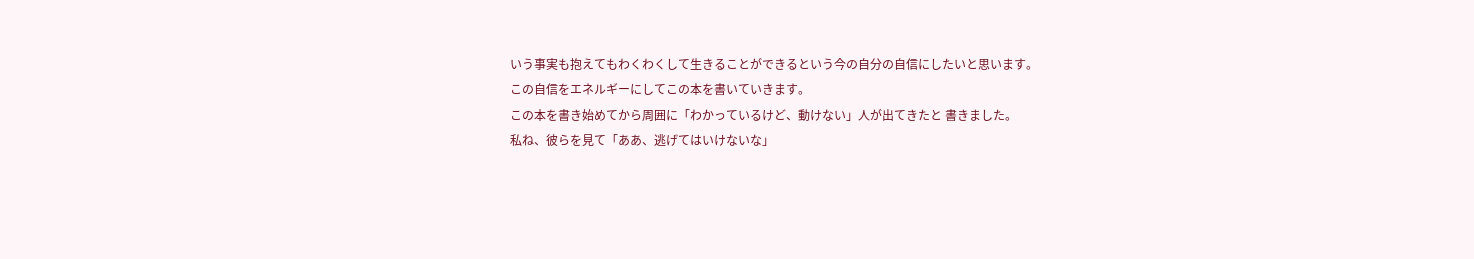いう事実も抱えてもわくわくして生きることができるという今の自分の自信にしたいと思います。
この自信をエネルギーにしてこの本を書いていきます。
この本を書き始めてから周囲に「わかっているけど、動けない」人が出てきたと 書きました。
私ね、彼らを見て「ああ、逃げてはいけないな」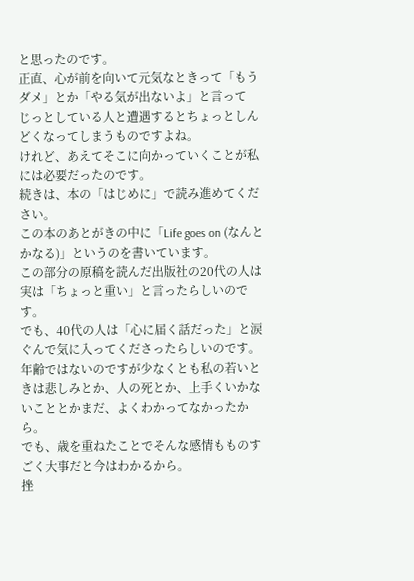と思ったのです。
正直、心が前を向いて元気なときって「もうダメ」とか「やる気が出ないよ」と言って
じっとしている人と遭遇するとちょっとしんどくなってしまうものですよね。
けれど、あえてそこに向かっていくことが私には必要だったのです。
続きは、本の「はじめに」で読み進めてください。
この本のあとがきの中に「Life goes on (なんとかなる)」というのを書いています。
この部分の原稿を読んだ出版社の20代の人は実は「ちょっと重い」と言ったらしいのです。
でも、40代の人は「心に届く話だった」と涙ぐんで気に入ってくださったらしいのです。
年齢ではないのですが少なくとも私の若いときは悲しみとか、人の死とか、上手くいかないこととかまだ、よくわかってなかったから。
でも、歳を重ねたことでそんな感情もものすごく大事だと今はわかるから。
挫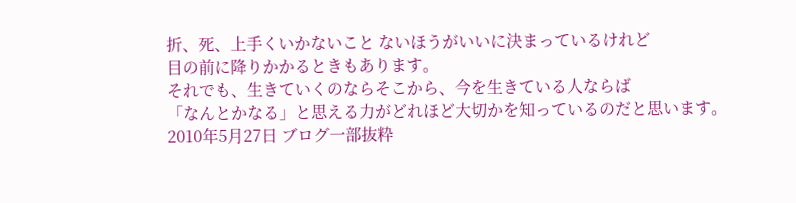折、死、上手くいかないこと ないほうがいいに決まっているけれど
目の前に降りかかるときもあります。
それでも、生きていくのならそこから、今を生きている人ならば
「なんとかなる」と思える力がどれほど大切かを知っているのだと思います。
2010年5月27日 ブログ一部抜粋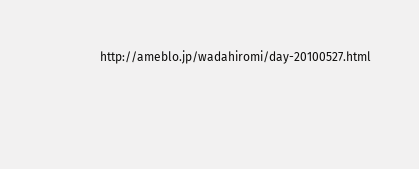http://ameblo.jp/wadahiromi/day-20100527.html